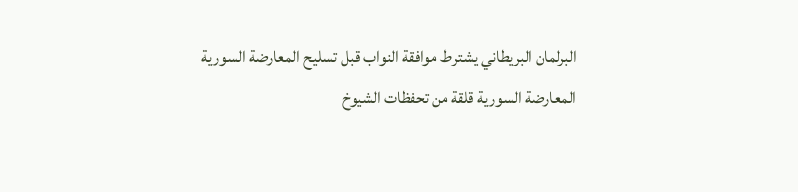البرلمان البريطاني يشترط موافقة النواب قبل تسليح المعارضة السورية
المعارضة السورية قلقة من تحفظات الشيوخ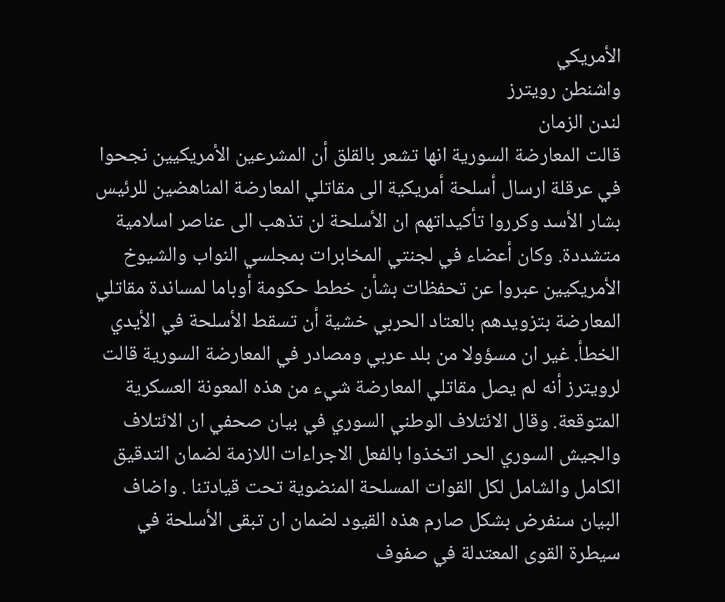الأمريكي
واشنطن رويترز
لندن الزمان
قالت المعارضة السورية انها تشعر بالقلق أن المشرعين الأمريكيين نجحوا في عرقلة ارسال أسلحة أمريكية الى مقاتلي المعارضة المناهضين للرئيس بشار الأسد وكرروا تأكيداتهم ان الأسلحة لن تذهب الى عناصر اسلامية متشددة. وكان أعضاء في لجنتي المخابرات بمجلسي النواب والشيوخ الأمريكيين عبروا عن تحفظات بشأن خطط حكومة أوباما لمساندة مقاتلي المعارضة بتزويدهم بالعتاد الحربي خشية أن تسقط الأسلحة في الأيدي الخطأ. غير ان مسؤولا من بلد عربي ومصادر في المعارضة السورية قالت لرويترز أنه لم يصل مقاتلي المعارضة شيء من هذه المعونة العسكرية المتوقعة. وقال الائتلاف الوطني السوري في بيان صحفي ان الائتلاف والجيش السوري الحر اتخذوا بالفعل الاجراءات اللازمة لضمان التدقيق الكامل والشامل لكل القوات المسلحة المنضوية تحت قيادتنا . واضاف البيان سنفرض بشكل صارم هذه القيود لضمان ان تبقى الأسلحة في سيطرة القوى المعتدلة في صفوف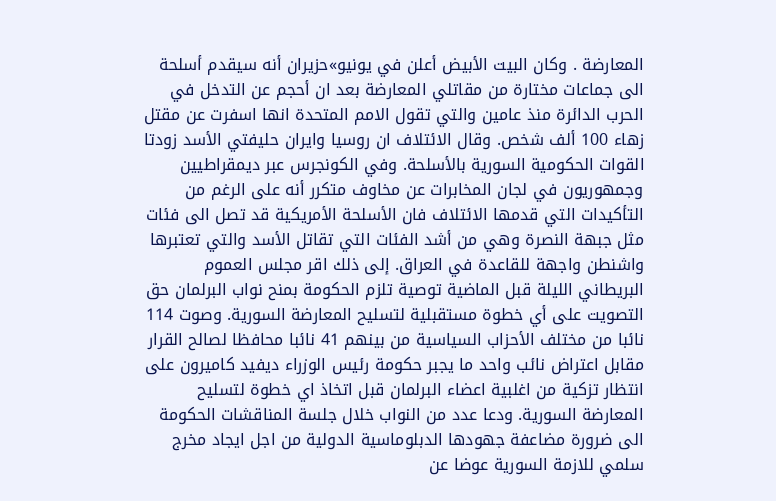المعارضة . وكان البيت الأبيض أعلن في يونيو»حزيران أنه سيقدم أسلحة الى جماعات مختارة من مقاتلي المعارضة بعد ان أحجم عن التدخل في الحرب الدائرة منذ عامين والتي تقول الامم المتحدة انها اسفرت عن مقتل زهاء 100 ألف شخص. وقال الائتلاف ان روسيا وايران حليفتي الأسد زودتا القوات الحكومية السورية بالأسلحة. وفي الكونجرس عبر ديمقراطيين وجمهوريون في لجان المخابرات عن مخاوف متكرر أنه على الرغم من التأكيدات التي قدمها الائتلاف فان الأسلحة الأمريكية قد تصل الى فئات مثل جبهة النصرة وهي من أشد الفئات التي تقاتل الأسد والتي تعتبرها واشنطن واجهة للقاعدة في العراق. إلى ذلك اقر مجلس العموم البريطاني الليلة قبل الماضية توصية تلزم الحكومة بمنح نواب البرلمان حق التصويت على أي خطوة مستقبلية لتسليح المعارضة السورية. وصوت 114 نائبا من مختلف الأحزاب السياسية من بينهم 41 نائبا محافظا لصالح القرار مقابل اعتراض نائب واحد ما يجبر حكومة رئيس الوزراء ديفيد كاميرون على انتظار تزكية من اغلبية اعضاء البرلمان قبل اتخاذ اي خطوة لتسليح المعارضة السورية. ودعا عدد من النواب خلال جلسة المناقشات الحكومة الى ضرورة مضاعفة جهودها الدبلوماسية الدولية من اجل ايجاد مخرج سلمي للازمة السورية عوضا عن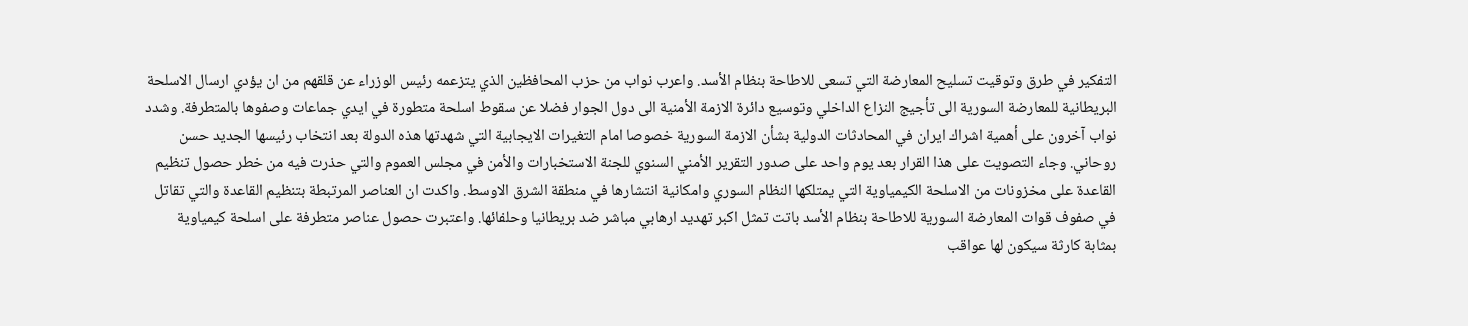التفكير في طرق وتوقيت تسليح المعارضة التي تسعى للاطاحة بنظام الأسد. واعرب نواب من حزب المحافظين الذي يتزعمه رئيس الوزراء عن قلقهم من ان يؤدي ارسال الاسلحة البريطانية للمعارضة السورية الى تأجيج النزاع الداخلي وتوسيع دائرة الازمة الأمنية الى دول الجوار فضلا عن سقوط اسلحة متطورة في ايدي جماعات وصفوها بالمتطرفة. وشدد نواب آخرون على أهمية اشراك ايران في المحادثات الدولية بشأن الازمة السورية خصوصا امام التغيرات الايجابية التي شهدتها هذه الدولة بعد انتخاب رئيسها الجديد حسن روحاني. وجاء التصويت على هذا القرار بعد يوم واحد على صدور التقرير الأمني السنوي للجنة الاستخبارات والأمن في مجلس العموم والتي حذرت فيه من خطر حصول تنظيم القاعدة على مخزونات من الاسلحة الكيمياوية التي يمتلكها النظام السوري وامكانية انتشارها في منطقة الشرق الاوسط. واكدت ان العناصر المرتبطة بتنظيم القاعدة والتي تقاتل في صفوف قوات المعارضة السورية للاطاحة بنظام الأسد باتت تمثل اكبر تهديد ارهابي مباشر ضد بريطانيا وحلفائها. واعتبرت حصول عناصر متطرفة على اسلحة كيمياوية بمثابة كارثة سيكون لها عواقب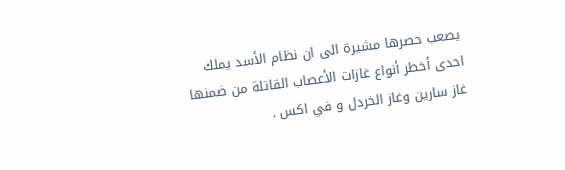يصعب حصرها مشيرة الى ان نظام الأسد يملك احدى أخطر أنواع غازات الأعصاب القاتلة من ضمنها غاز سارين وغاز الخردل و في اكس .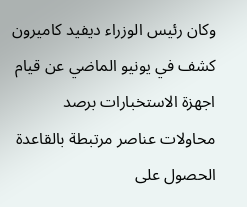وكان رئيس الوزراء ديفيد كاميرون كشف في يونيو الماضي عن قيام اجهزة الاستخبارات برصد محاولات عناصر مرتبطة بالقاعدة الحصول على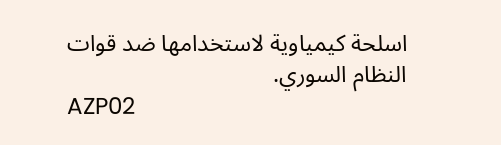اسلحة كيمياوية لاستخدامها ضد قوات النظام السوري.
AZP02